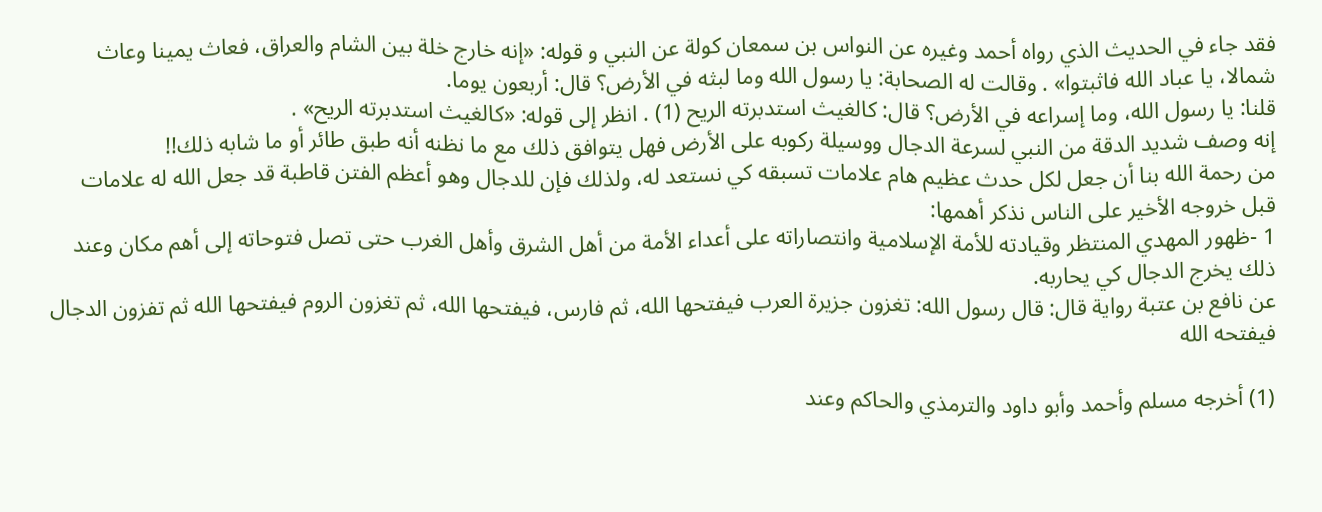فقد جاء في الحديث الذي رواه أحمد وغيره عن النواس بن سمعان کولة عن النبي و قوله: «إنه خارج خلة بين الشام والعراق، فعاث يمينا وعاث شمالا، يا عباد الله فاثبتوا» . وقالت له الصحابة: يا رسول الله وما لبثه في الأرض؟ قال: أربعون يوما.
قلنا: يا رسول الله، وما إسراعه في الأرض؟ قال: كالغيث استدبرته الريح (1) . انظر إلى قوله: «كالغيث استدبرته الريح» .
إنه وصف شديد الدقة من النبي لسرعة الدجال ووسيلة ركوبه على الأرض فهل يتوافق ذلك مع ما نظنه أنه طبق طائر أو ما شابه ذلك!!
من رحمة الله بنا أن جعل لكل حدث عظيم هام علامات تسبقه کي نستعد له، ولذلك فإن للدجال وهو أعظم الفتن قاطبة قد جعل الله له علامات قبل خروجه الأخير على الناس نذكر أهمها:
1 -ظهور المهدي المنتظر وقيادته للأمة الإسلامية وانتصاراته على أعداء الأمة من أهل الشرق وأهل الغرب حتى تصل فتوحاته إلى أهم مكان وعند ذلك يخرج الدجال کي يحاربه.
عن نافع بن عتبة رواية قال: قال رسول الله: تغزون جزيرة العرب فيفتحها الله، ثم فارس، فيفتحها الله، ثم تغزون الروم فيفتحها الله ثم تفزون الدجال فيفتحه الله

(1) أخرجه مسلم وأحمد وأبو داود والترمذي والحاكم وعند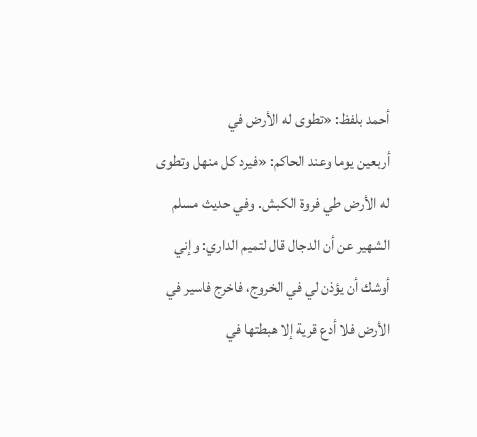أحمد بلفظ: «تطوى له الأرض في
أربعين يوما وعند الحاكم: «فيرد كل منهل وتطوى له الأرض طي فروة الكبش. وفي حديث مسلم الشهير عن أن الدجال قال لتميم الداري: وإني أوشك أن يؤذن لي في الخروج، فاخرج فاسير في الأرض فلا أدع قرية إلا هبطتها في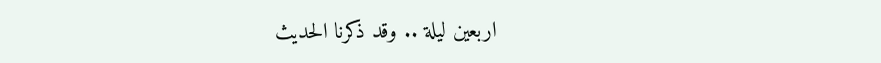اربعين ليلة .. وقد ذكرنا الحديث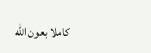كاملا بعون الله